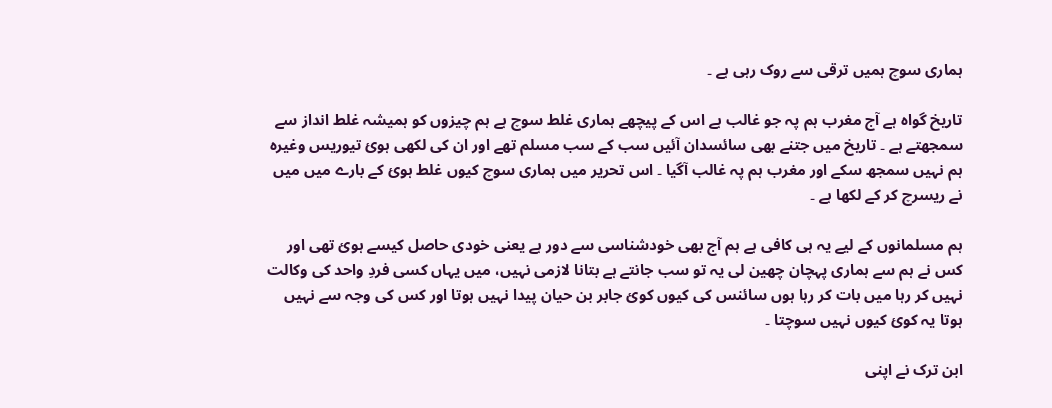ہماری سوچ ہمیں ترقی سے روک رہی ہے ۔

تاریخ گواہ ہے آج مغرب ہم پہ جو غالب ہے اس کے پیچھے ہماری غلط سوچ ہے ہم چیزوں کو ہمیشہ غلط انداز سے سمجھتے ہے ۔ تاریخ میں جتنے بھی سائسدان آئیں سب کے سب مسلم تھے اور ان کی لکھی ہوئ تیوریس وغیرہ ہم نہیں سمجھ سکے اور مغرب ہم پہ غالب آگیا ۔ اس تحریر میں ہماری سوچ کیوں غلط ہوئ کے بارے میں میں نے ریسرچ کر کے لکھا ہے ۔

ہم مسلمانوں کے لیے یہ ہی کافی ہے ہم آج بھی خودشناسی سے دور ہے یعنی خودی حاصل کیسے ہوئ تھی اور کس نے ہم سے ہماری پہچان چھین لی یہ تو سب جانتے ہے بتانا لازمی نہیں، میں یہاں کسی فردِ واحد کی وکالت نہیں کر رہا میں بات کر رہا ہوں سائنس کی کیوں کوئ جابر بن حیان پیدا نہیں ہوتا اور کس کی وجہ سے نہیں ہوتا یہ کوئ کیوں نہیں سوچتا ۔

ابن ترک نے اپنی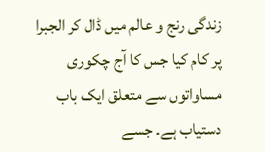زندگی رنج و عالم میں ڈال کر الجبرا پر کام کیا جس کا آج چکوری مساواتوں سے متعلق ایک باب دستیاب ہے۔ جسے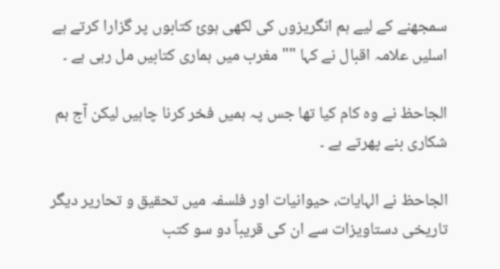سمجھنے کے لیے ہم انگریزوں کی لکھی ہوئ کتابوں پر گزارا کرتے ہے اسلیں علامہ اقبال نے کہا "" مغرب میں ہماری کتابیں مل رہی ہے ۔

الجاحظ نے وہ کام کیا تھا جس پہ ہمیں فخر کرنا چاہیں لیکن آج ہم شکاری بنے پھرتے ہے ۔

الجاحظ نے الہایات، حیوانیات اور فلسفہ میں تحقیق و تحاریر دیگر تاریخی دستاویزات سے ان کی قریباً دو سو کتب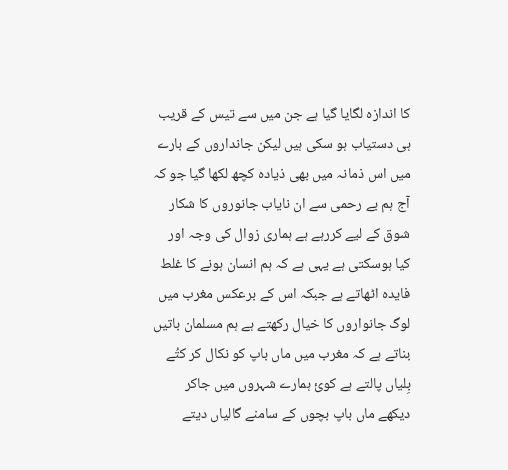کا اندازہ لگایا گیا ہے جن میں سے تیس کے قریب ہی دستیاب ہو سکی ہیں لیکن جانداروں کے بارے میں اس ذمانہ میں بھی ذیادہ کچھ لکھا گیا جو کہ آج ہم بے رحمی سے ان نایاب جانوروں کا شکار شوق کے لیے کررہے ہے ہماری زوال کی وجہ اور کیا ہوسکتی ہے یہی ہے کہ ہم انسان ہونے کا غلط فایدہ اٹھاتے ہے جبکہ اس کے برعکس مغرب میں لوگ جانواروں کا خیال رکھتے ہے ہم مسلمان باتیں بناتے ہے کہ مغرب میں ماں باپ کو نکال کر کتُے بِلیاں پالتے ہے کوئ ہمارے شہروں میں جاکر دیکھے ماں باپ بچوں کے سامنے گالیاں دیتے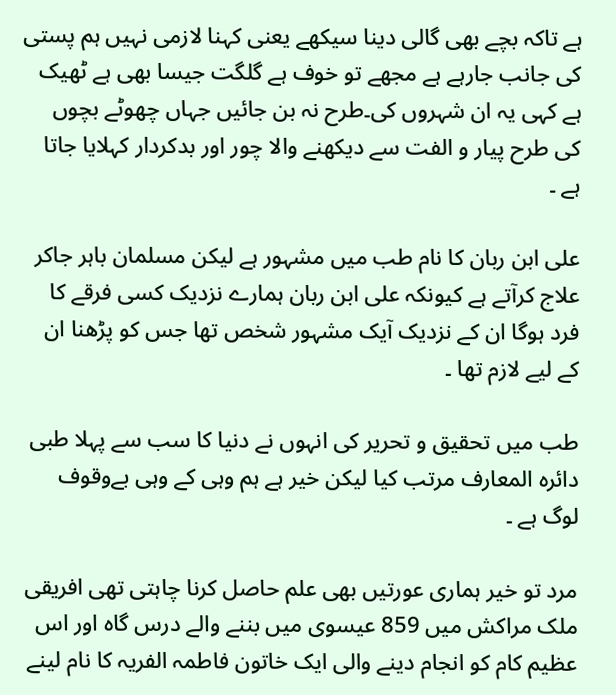ہے تاکہ بچے بھی گالی دینا سیکھے یعنی کہنا لازمی نہیں ہم پستی کی جانب جارہے ہے مجھے تو خوف ہے گلگت جیسا بھی ہے ٹھیک ہے کہی یہ ان شہروں کی۔طرح نہ بن جائیں جہاں چھوٹے بچوں کی طرح پیار و الفت سے دیکھنے والا چور اور بدکردار کہلایا جاتا ہے ۔

علی ابن ربان کا نام طب میں مشہور ہے لیکن مسلمان باہر جاکر علاج کرآتے ہے کیونکہ علی ابن ربان ہمارے نزدیک کسی فرقے کا فرد ہوگا ان کے نزدیک آیک مشہور شخص تھا جس کو پڑھنا ان کے لیے لازم تھا ۔

طب میں تحقیق و تحریر کی انہوں نے دنیا کا سب سے پہلا طبی دائرہ المعارف مرتب کیا لیکن خیر ہے ہم وہی کے وہی بےوقوف لوگ ہے ۔

مرد تو خیر ہماری عورتیں بھی علم حاصل کرنا چاہتی تھی افریقی ملک مراکش میں 859 عیسوی میں بننے والے درس گاہ اور اس عظیم کام کو انجام دینے والی ایک خاتون فاطمہ الفریہ کا نام لینے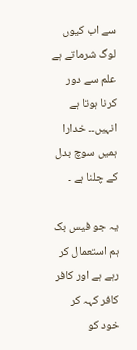سے اب کیوں لوگ شرماتے ہے علم سے دور کرنا ہوتا ہے انہیں۔۔ خدارا ہمیں سوچ بدل کے چلنا ہے ۔

یہ جو فیس بک ہم استعمال کر رہے ہے اور کافر کافر کہہ کر خود کو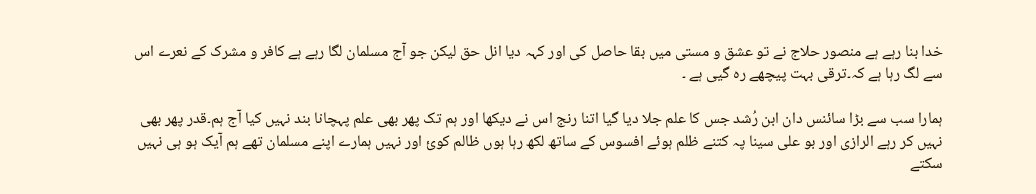خدا بنا رہے ہے منصور حلاج نے تو عشق و مستی میں بقا حاصل کی اور کہہ دیا انل حق لیکن جو آج مسلمان لگا رہے ہے کافر و مشرک کے نعرے اس سے لگ رہا ہے کہ۔ترقی بہت پیچھے رہ گیی ہے ۔

ہمارا سب سے بڑا سائنس دان ابن رُشد جس کا علم جلا دیا گیا اتنا رنج اس نے دیکھا اور ہم تک پھر بھی علم پہچانا بند نہیں کیا آج ہم۔قدر پھر بھی نہیں کر رہے الرازی اور بو علی سینا پہ کتنے ظلم ہوئے افسوس کے ساتھ لکھ رہا ہوں ظالم کوئ اور نہیں ہمارے اپنے مسلمان تھے ہم آیک ہو ہی نہیں سکتے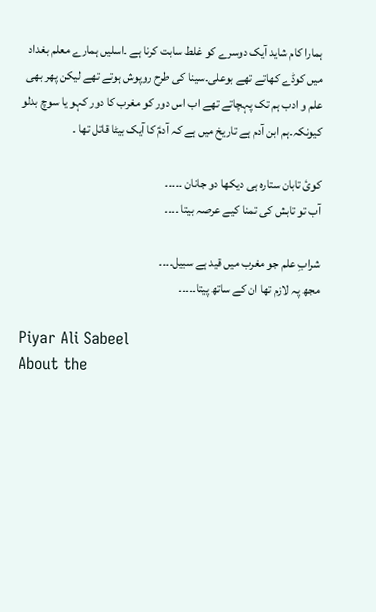ہمارا کام شاید آیک دوسرے کو غلط سابت کرنا ہے ۔اسلیں ہمارے معلم بغداد میں کوڈے کھاتے تھے بوعلی۔سینا کی طرح روپوش ہوتے تھے لیکن پھر بھی علم و ادب ہم تک پہچاتے تھے اب اس دور کو مغرب کا دور کہو یا سوچ بدلو کیونکہ۔ہم ابن آدم ہے تاریخ میں ہے کہ آدمؑ کا آیک بیٹا قاتل تھا ۔

کوئ تابان ستارہ ہی دیکھا دو جانان ۔۔۔۔۔
آب تو تابش کی تمنا کیے عرصہ بیتا ۔۔۔۔

شرابِ علم جو مغرب میں قید ہے سبیل۔۔۔۔
مجھ پہ لازم تھا ان کے ساتھ پیتا۔۔۔۔۔

Piyar Ali Sabeel
About the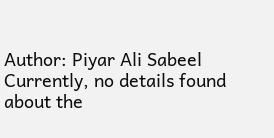Author: Piyar Ali Sabeel Currently, no details found about the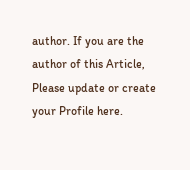author. If you are the author of this Article, Please update or create your Profile here.